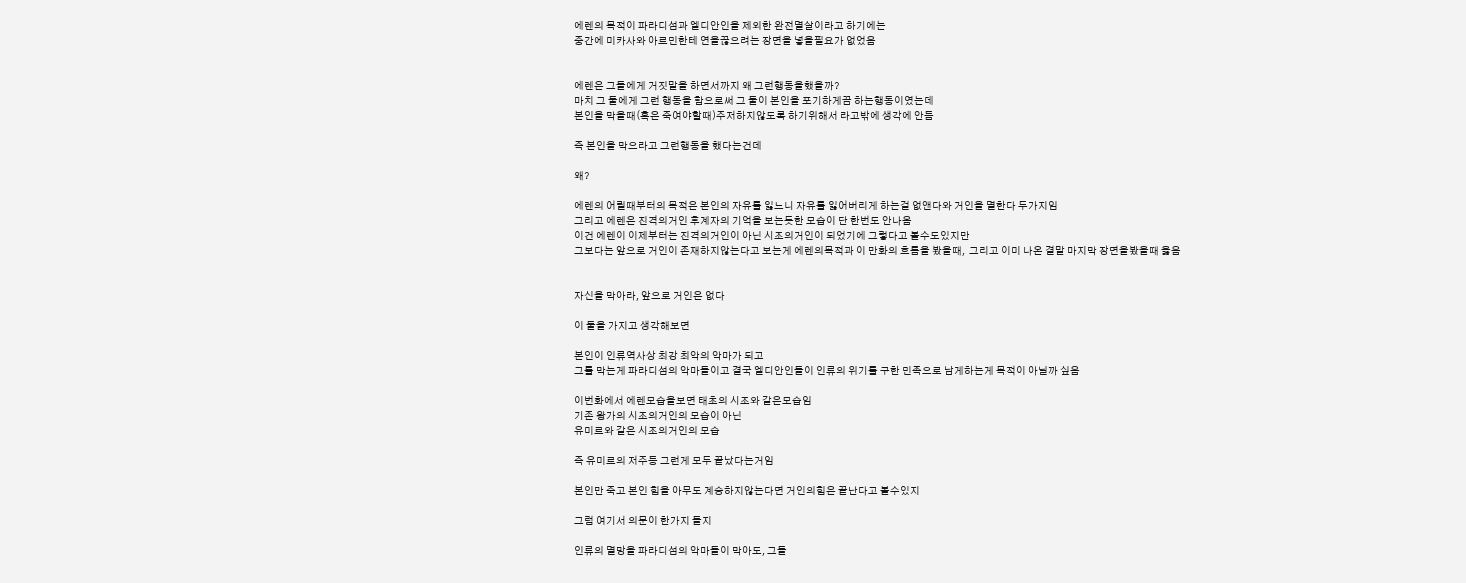에렌의 목적이 파라디섬과 엘디안인을 제외한 완전멸살이라고 하기에는
중간에 미카사와 아르민한테 연을끊으려는 장면을 넣을필요가 없었음


에렌은 그들에게 거짓말을 하면서까지 왜 그런행동을했을까?
마치 그 둘에게 그런 행동을 함으로써 그 둘이 본인을 포기하게끔 하는행동이였는데
본인을 막을때(혹은 죽여야할때)주저하지않도록 하기위해서 라고밖에 생각에 안듬

즉 본인을 막으라고 그런행동을 했다는건데

왜?

에렌의 어릴때부터의 목적은 본인의 자유를 잃느니 자유를 잃어버리게 하는걸 없앤다와 거인을 멸한다 두가지임
그리고 에렌은 진격의거인 후계자의 기억을 보는듯한 모습이 단 한번도 안나옴
이건 에렌이 이제부터는 진격의거인이 아닌 시조의거인이 되었기에 그렇다고 볼수도있지만
그보다는 앞으로 거인이 존재하지않는다고 보는게 에렌의목적과 이 만화의 흐름을 봤을때,  그리고 이미 나온 결말 마지막 장면을봤을때 옳음


자신을 막아라, 앞으로 거인은 없다

이 둘을 가지고 생각해보면

본인이 인류역사상 최강 최악의 악마가 되고
그를 막는게 파라디섬의 악마들이고 결국 엘디안인들이 인류의 위기를 구한 민족으로 남게하는게 목적이 아닐까 싶음

이번화에서 에렌모습을보면 태초의 시조와 같은모습임
기존 왕가의 시조의거인의 모습이 아닌
유미르와 같은 시조의거인의 모습

즉 유미르의 저주등 그런게 모두 끝났다는거임

본인만 죽고 본인 힘을 아무도 계승하지않는다면 거인의힘은 끝난다고 볼수있지

그럼 여기서 의문이 한가지 들지

인류의 멸망을 파라디섬의 악마들이 막아도, 그들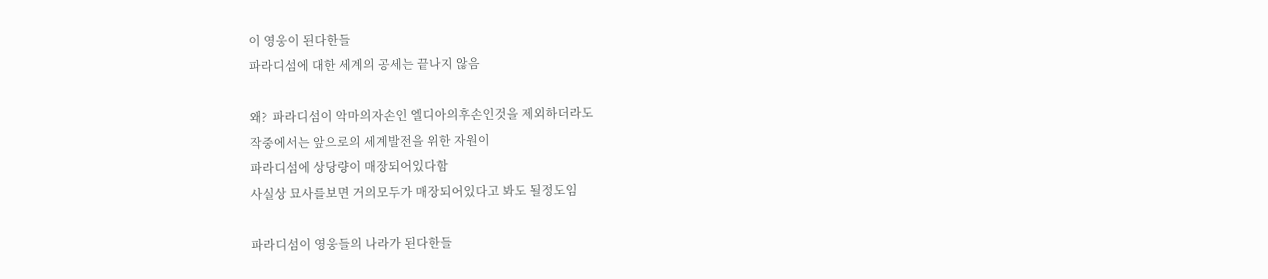이 영웅이 된다한들
파라디섬에 대한 세계의 공세는 끝나지 않음

왜?  파라디섬이 악마의자손인 엘디아의후손인것을 제외하더라도
작중에서는 앞으로의 세계발전을 위한 자원이
파라디섬에 상당량이 매장되어있다함
사실상 묘사를보면 거의모두가 매장되어있다고 봐도 될정도임

파라디섬이 영웅들의 나라가 된다한들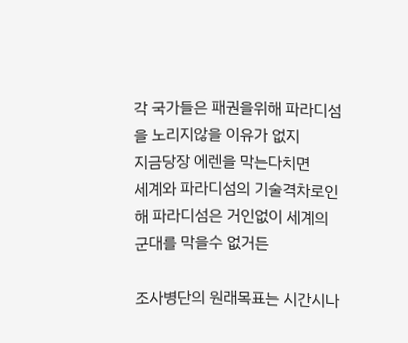각 국가들은 패권을위해 파라디섬을 노리지않을 이유가 없지
지금당장 에렌을 막는다치면
세계와 파라디섬의 기술격차로인해 파라디섬은 거인없이 세계의 군대를 막을수 없거든

조사병단의 원래목표는 시간시나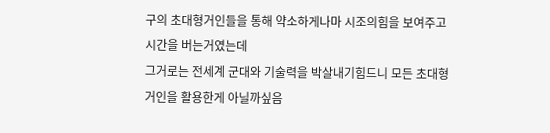구의 초대형거인들을 통해 약소하게나마 시조의힘을 보여주고 시간을 버는거였는데
그거로는 전세계 군대와 기술력을 박살내기힘드니 모든 초대형거인을 활용한게 아닐까싶음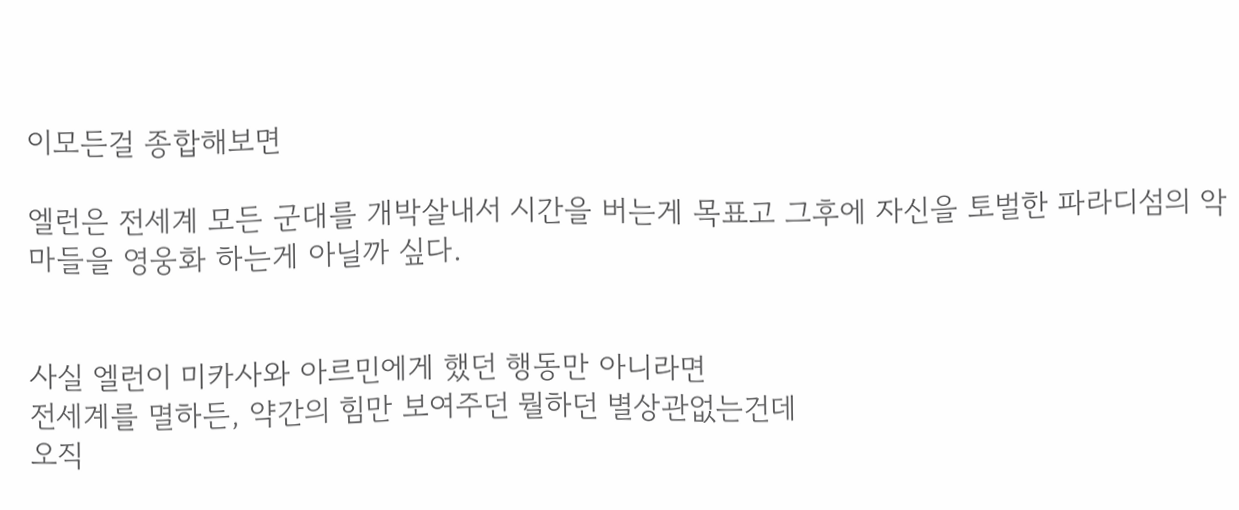이모든걸 종합해보면

엘런은 전세계 모든 군대를 개박살내서 시간을 버는게 목표고 그후에 자신을 토벌한 파라디섬의 악마들을 영웅화 하는게 아닐까 싶다.


사실 엘런이 미카사와 아르민에게 했던 행동만 아니라면
전세계를 멸하든, 약간의 힘만 보여주던 뭘하던 별상관없는건데
오직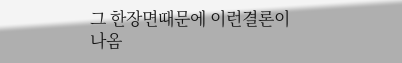그 한장면때문에 이런결론이나옴